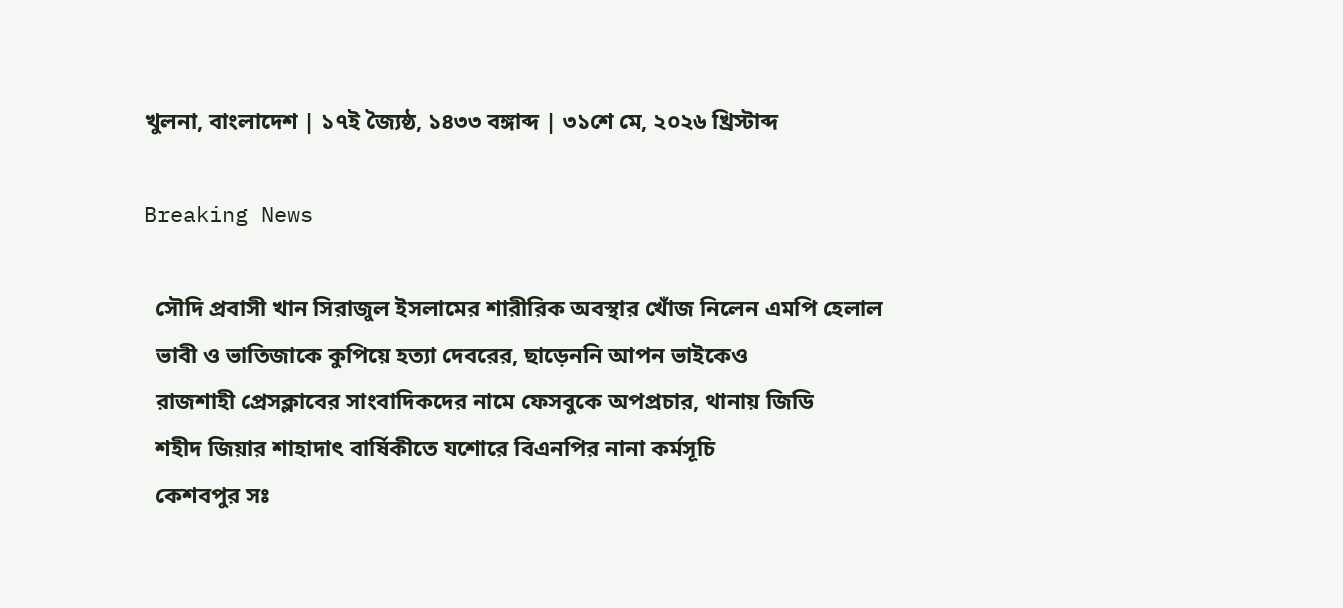খুলনা, বাংলাদেশ | ১৭ই জ্যৈষ্ঠ, ১৪৩৩ বঙ্গাব্দ | ৩১শে মে, ২০২৬ খ্রিস্টাব্দ

Breaking News

  সৌদি প্রবাসী খান সিরাজুল ইসলামের শারীরিক অবস্থার খোঁজ নিলেন এমপি হেলাল
  ভাবী ও ভাতিজাকে কুপিয়ে হত্যা দেবরের, ছাড়েননি আপন ভাইকেও
  রাজশাহী প্রেসক্লাবের সাংবাদিকদের নামে ফেসবুকে অপপ্রচার, থানায় জিডি
  শহীদ জিয়ার শাহাদাৎ বার্ষিকীতে যশোরে বিএনপির নানা কর্মসূচি
  কেশবপুর সঃ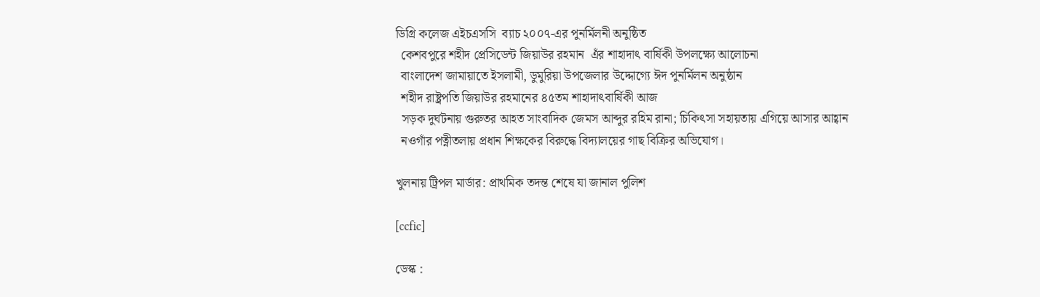ডিগ্রি কলেজ এইচএসসি  ব্যাচ ২০০৭-এর পুনর্মিলনী অনুষ্ঠিত
  কেশবপুরে শহীদ প্রেসিডেন্ট জিয়াউর রহমান  এঁর শাহাদাৎ বার্ষিকী উপলক্ষ্যে আলোচনা
  বাংলাদেশ জামায়াতে ইসলামী, ডুমুরিয়া উপজেলার উদ্দোগ্যে ঈদ পুনর্মিলন অনুষ্ঠান
  শহীদ রাষ্ট্রপতি জিয়াউর রহমানের ৪৫তম শাহাদাৎবার্ষিকী আজ
  সড়ক দুর্ঘটনায় গুরুতর আহত সাংবাদিক জেমস আব্দুর রহিম রানা; চিকিৎসা সহায়তায় এগিয়ে আসার আহ্বান
  নওগাঁর পত্নীতলায় প্রধান শিক্ষকের বিরুদ্ধে বিদ্যালয়ের গাছ বিক্রির অভিযোগ।

খুলনায় ট্রিপল মার্ডার: প্রাথমিক তদন্ত শেষে যা জানাল পুলিশ

[ccfic]

ডেস্ক :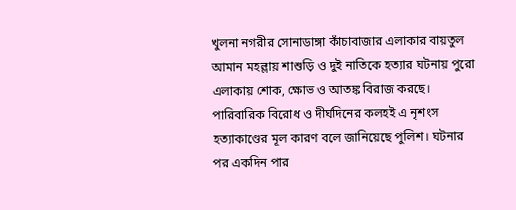খুলনা নগরীর সোনাডাঙ্গা কাঁচাবাজার এলাকার বায়তুল আমান মহল্লায় শাশুড়ি ও দুই নাতিকে হত্যার ঘটনায় পুরো এলাকায় শোক, ক্ষোভ ও আতঙ্ক বিরাজ করছে। পারিবারিক বিরোধ ও দীর্ঘদিনের কলহই এ নৃশংস হত্যাকাণ্ডের মূল কারণ বলে জানিয়েছে পুলিশ। ঘটনার পর একদিন পার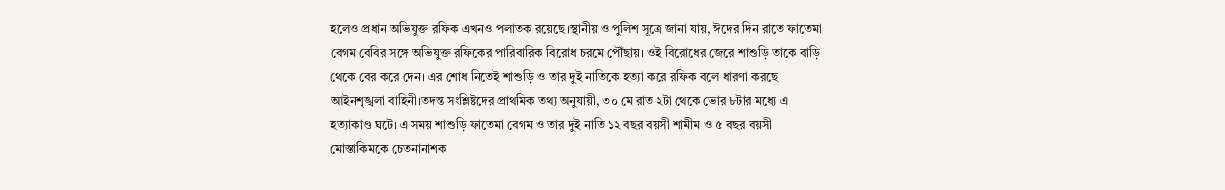হলেও প্রধান অভিযুক্ত রফিক এখনও পলাতক রয়েছে।স্থানীয় ও পুলিশ সূত্রে জানা যায়, ঈদের দিন রাতে ফাতেমা বেগম বেবির সঙ্গে অভিযুক্ত রফিকের পারিবারিক বিরোধ চরমে পৌঁছায়। ওই বিরোধের জেরে শাশুড়ি তাকে বাড়ি থেকে বের করে দেন। এর শোধ নিতেই শাশুড়ি ও তার দুই নাতিকে হত্যা করে রফিক বলে ধারণা করছে আইনশৃঙ্খলা বাহিনী।তদন্ত সংশ্লিষ্টদের প্রাথমিক তথ্য অনুযায়ী, ৩০ মে রাত ২টা থেকে ভোর ৮টার মধ্যে এ হত্যাকাণ্ড ঘটে। এ সময় শাশুড়ি ফাতেমা বেগম ও তার দুই নাতি ১২ বছর বয়সী শামীম ও ৫ বছর বয়সী মোস্তাকিমকে চেতনানাশক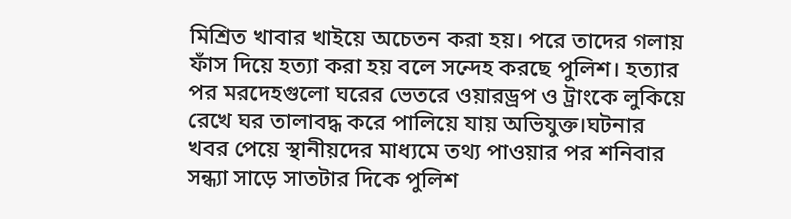মিশ্রিত খাবার খাইয়ে অচেতন করা হয়। পরে তাদের গলায় ফাঁস দিয়ে হত্যা করা হয় বলে সন্দেহ করছে পুলিশ। হত্যার পর মরদেহগুলো ঘরের ভেতরে ওয়ারড্রপ ও ট্রাংকে লুকিয়ে রেখে ঘর তালাবদ্ধ করে পালিয়ে যায় অভিযুক্ত।ঘটনার খবর পেয়ে স্থানীয়দের মাধ্যমে তথ্য পাওয়ার পর শনিবার সন্ধ্যা সাড়ে সাতটার দিকে পুলিশ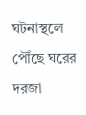ঘটনাস্থলে পৌঁছে ঘরের দরজা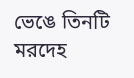ভেঙে তিনটি মরদেহ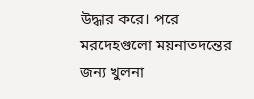উদ্ধার করে। পরে মরদেহগুলো ময়নাতদন্তের জন্য খুলনা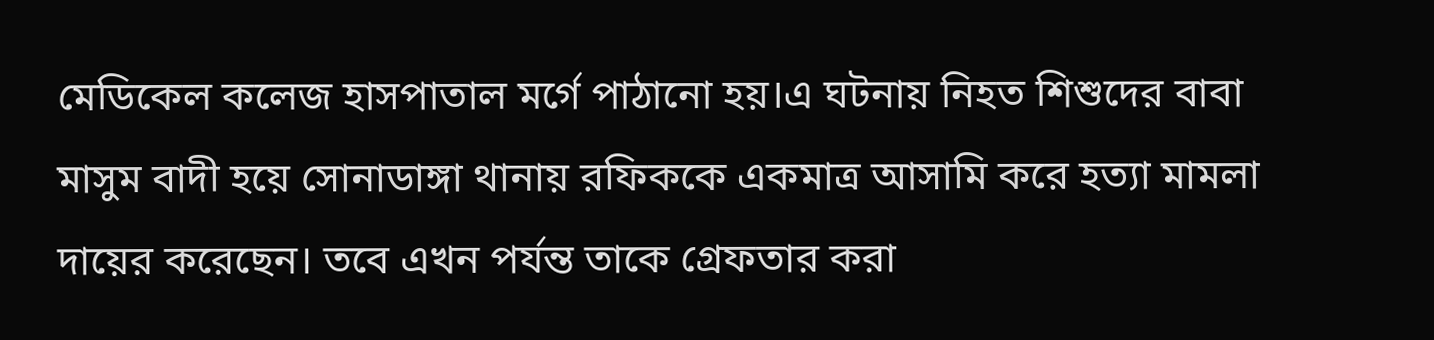মেডিকেল কলেজ হাসপাতাল মর্গে পাঠানো হয়।এ ঘটনায় নিহত শিশুদের বাবা মাসুম বাদী হয়ে সোনাডাঙ্গা থানায় রফিককে একমাত্র আসামি করে হত্যা মামলা দায়ের করেছেন। তবে এখন পর্যন্ত তাকে গ্রেফতার করা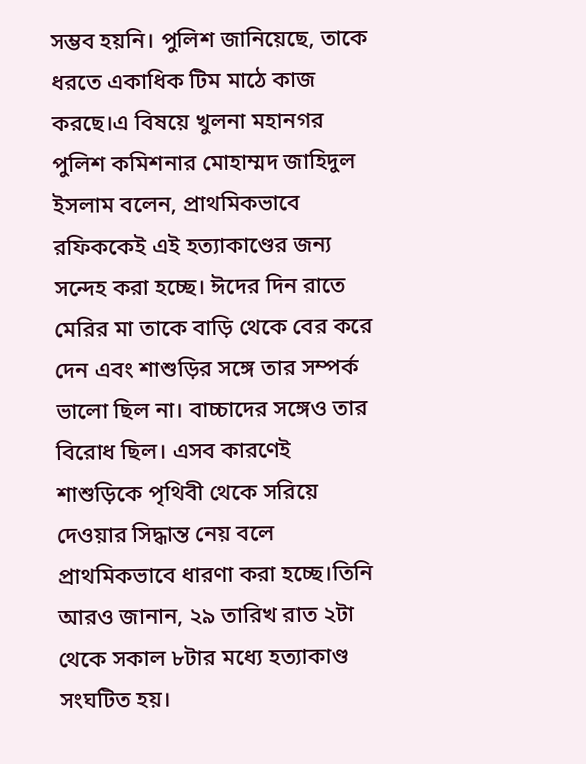সম্ভব হয়নি। পুলিশ জানিয়েছে, তাকে ধরতে একাধিক টিম মাঠে কাজ করছে।এ বিষয়ে খুলনা মহানগর পুলিশ কমিশনার মোহাম্মদ জাহিদুল ইসলাম বলেন, প্রাথমিকভাবে রফিককেই এই হত্যাকাণ্ডের জন্য সন্দেহ করা হচ্ছে। ঈদের দিন রাতে মেরির মা তাকে বাড়ি থেকে বের করে দেন এবং শাশুড়ির সঙ্গে তার সম্পর্ক ভালো ছিল না। বাচ্চাদের সঙ্গেও তার বিরোধ ছিল। এসব কারণেই শাশুড়িকে পৃথিবী থেকে সরিয়ে দেওয়ার সিদ্ধান্ত নেয় বলে প্রাথমিকভাবে ধারণা করা হচ্ছে।তিনি আরও জানান, ২৯ তারিখ রাত ২টা থেকে সকাল ৮টার মধ্যে হত্যাকাণ্ড সংঘটিত হয়।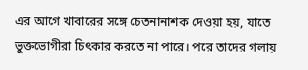এর আগে খাবারের সঙ্গে চেতনানাশক দেওয়া হয়, যাতে ভুক্তভোগীরা চিৎকার করতে না পারে। পরে তাদের গলায়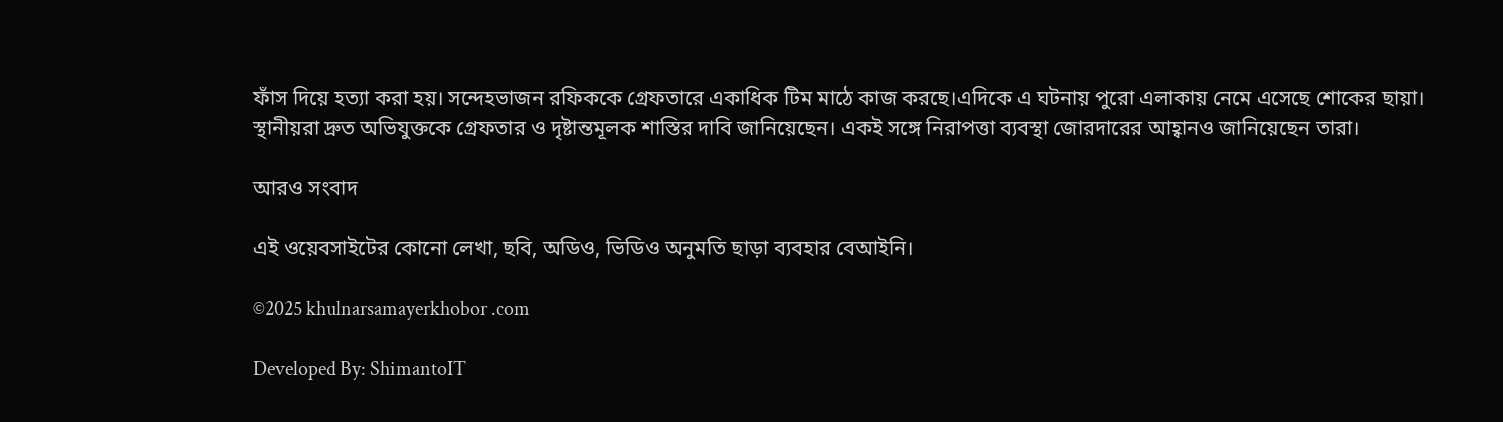ফাঁস দিয়ে হত্যা করা হয়। সন্দেহভাজন রফিককে গ্রেফতারে একাধিক টিম মাঠে কাজ করছে।এদিকে এ ঘটনায় পুরো এলাকায় নেমে এসেছে শোকের ছায়া। স্থানীয়রা দ্রুত অভিযুক্তকে গ্রেফতার ও দৃষ্টান্তমূলক শাস্তির দাবি জানিয়েছেন। একই সঙ্গে নিরাপত্তা ব্যবস্থা জোরদারের আহ্বানও জানিয়েছেন তারা।

আরও সংবাদ

এই ওয়েবসাইটের কোনো লেখা, ছবি, অডিও, ভিডিও অনুমতি ছাড়া ব্যবহার বেআইনি।

©2025 khulnarsamayerkhobor .com

Developed By: ShimantoIT